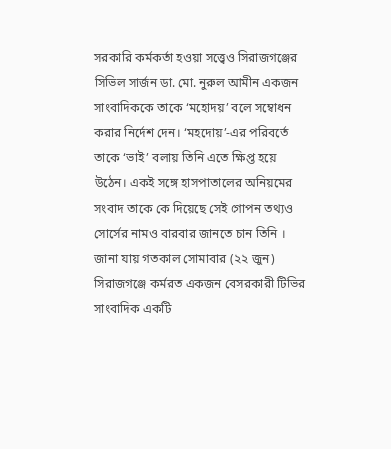সরকারি কর্মকর্তা হওয়া সত্ত্বেও সিরাজগঞ্জের সিভিল সার্জন ডা. মো. নুরুল আমীন একজন সাংবাদিককে তাকে ‘মহোদয়’ বলে সম্বোধন করার নির্দেশ দেন। ‘মহদোয়’-এর পরিবর্তে তাকে ‘ভাই’ বলায় তিনি এতে ক্ষিপ্ত হয়ে উঠেন। একই সঙ্গে হাসপাতালের অনিয়মের সংবাদ তাকে কে দিয়েছে সেই গোপন তথ্যও সোর্সের নামও বারবার জানতে চান তিনি ।
জানা যায় গতকাল সোমাবার (২২ জুন) সিরাজগঞ্জে কর্মরত একজন বেসরকারী টিভির সাংবাদিক একটি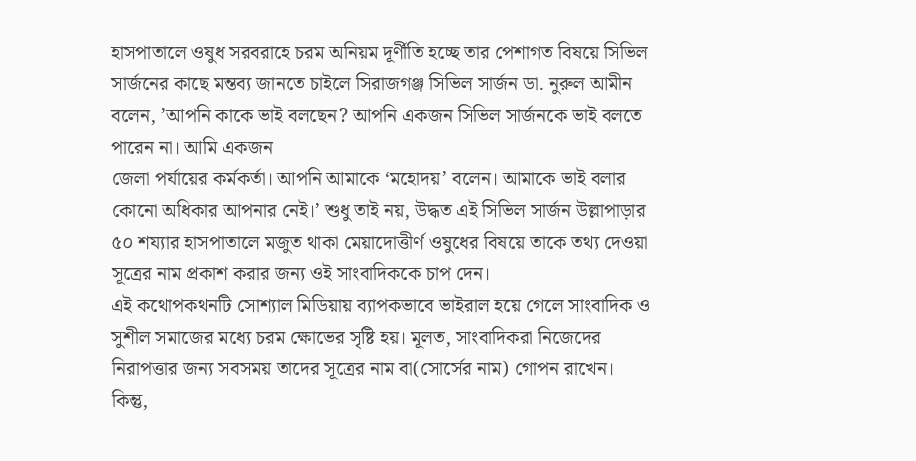হাসপাতালে ওষুধ সরবরাহে চরম অনিয়ম দূর্ণীতি হচ্ছে তার পেশাগত বিষয়ে সিভিল সার্জনের কাছে মন্তব্য জানতে চাইলে সিরাজগঞ্জ সিভিল সার্জন ডা. নুরুল আমীন বলেন, ’আপনি কাকে ভাই বলছেন? আপনি একজন সিভিল সার্জনকে ভাই বলতে পারেন না। আমি একজন
জেলা পর্যায়ের কর্মকর্তা। আপনি আমাকে ‘মহোদয়’ বলেন। আমাকে ভাই বলার কোনো অধিকার আপনার নেই।’ শুধু তাই নয়, উদ্ধত এই সিভিল সার্জন উল্লাপাড়ার ৫০ শয্যার হাসপাতালে মজুত থাকা মেয়াদোত্তীর্ণ ওষুধের বিষয়ে তাকে তথ্য দেওয়া সূত্রের নাম প্রকাশ করার জন্য ওই সাংবাদিককে চাপ দেন।
এই কথোপকথনটি সোশ্যাল মিডিয়ায় ব্যাপকভাবে ভাইরাল হয়ে গেলে সাংবাদিক ও সুশীল সমাজের মধ্যে চরম ক্ষোভের সৃষ্টি হয়। মূলত, সাংবাদিকরা নিজেদের নিরাপত্তার জন্য সবসময় তাদের সূত্রের নাম বা(সোর্সের নাম) গোপন রাখেন। কিন্তু,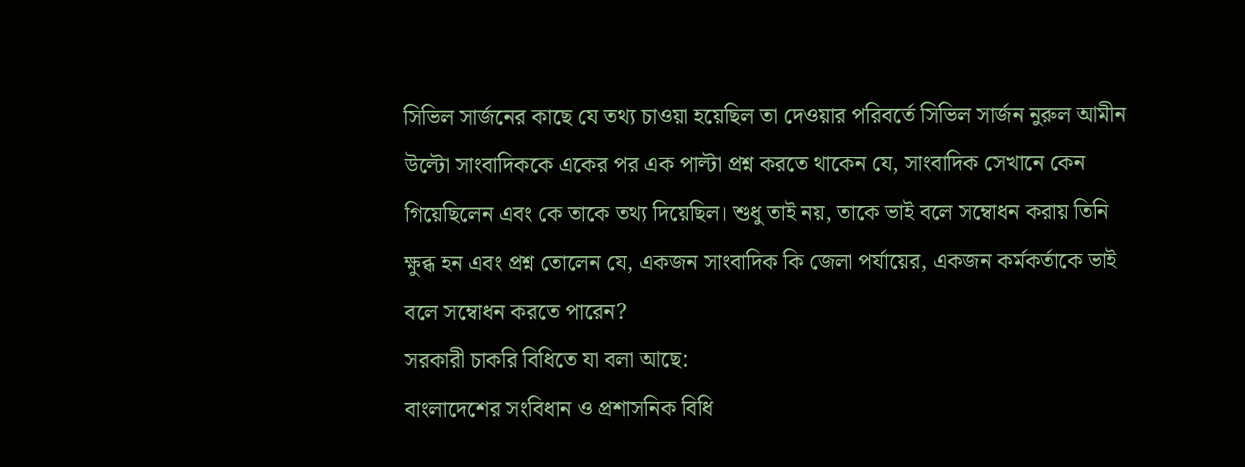সিভিল সার্জনের কাছে যে তথ্য চাওয়া হয়েছিল তা দেওয়ার পরিবর্তে সিভিল সার্জন নুরুল আমীন উল্টো সাংবাদিককে একের পর এক পাল্টা প্রশ্ন করতে থাকেন যে, সাংবাদিক সেখানে কেন গিয়েছিলেন এবং কে তাকে তথ্য দিয়েছিল। শুধু তাই নয়, তাকে ভাই বলে সম্বোধন করায় তিনি ক্ষুব্ধ হন এবং প্রশ্ন তোলেন যে, একজন সাংবাদিক কি জেলা পর্যায়ের, একজন কর্মকর্তাকে ভাই বলে সম্বোধন করতে পারেন?
সরকারী চাকরি বিধিতে যা বলা আছে:
বাংলাদেশের সংবিধান ও প্রশাসনিক বিধি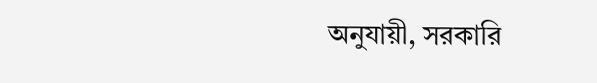অনুযায়ী, সরকারি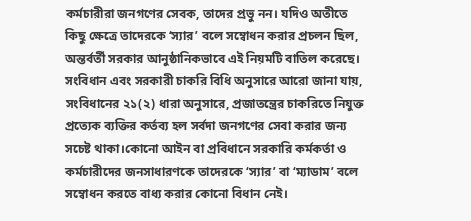কর্মচারীরা জনগণের সেবক, তাদের প্রভু নন। যদিও অতীতে কিছু ক্ষেত্রে তাদেরকে ‘স্যার’ বলে সম্বোধন করার প্রচলন ছিল, অন্তর্বর্তী সরকার আনুষ্ঠানিকভাবে এই নিয়মটি বাতিল করেছে। সংবিধান এবং সরকারী চাকরি বিধি অনুসারে আরো জানা যায়, সংবিধানের ২১(২) ধারা অনুসারে, প্রজাতন্ত্রের চাকরিতে নিযুক্ত প্রত্যেক ব্যক্তির কর্তব্য হল সর্বদা জনগণের সেবা করার জন্য সচেষ্ট থাকা।কোনো আইন বা প্রবিধানে সরকারি কর্মকর্তা ও কর্মচারীদের জনসাধারণকে তাদেরকে ‘স্যার’ বা ‘ম্যাডাম’ বলে সম্বোধন করতে বাধ্য করার কোনো বিধান নেই।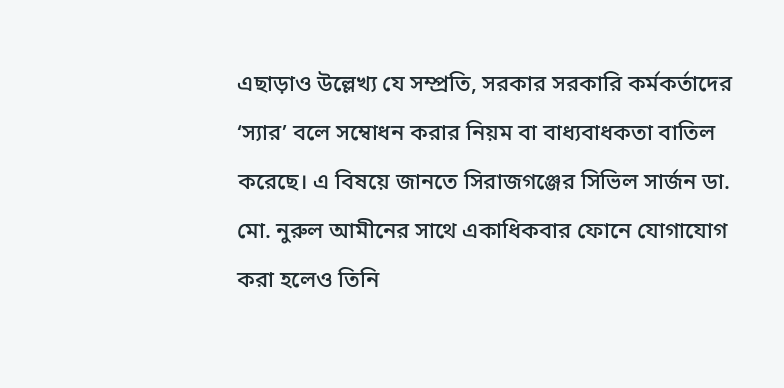এছাড়াও উল্লেখ্য যে সম্প্রতি, সরকার সরকারি কর্মকর্তাদের ‘স্যার’ বলে সম্বোধন করার নিয়ম বা বাধ্যবাধকতা বাতিল করেছে। এ বিষয়ে জানতে সিরাজগঞ্জের সিভিল সার্জন ডা. মো. নুরুল আমীনের সাথে একাধিকবার ফোনে যোগাযোগ করা হলেও তিনি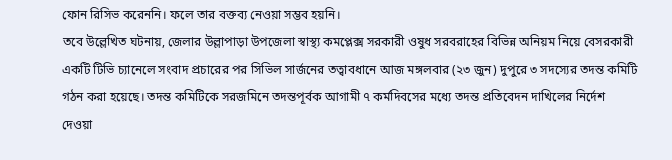ফোন রিসিভ করেননি। ফলে তার বক্তব্য নেওয়া সম্ভব হয়নি।
তবে উল্লেখিত ঘটনায়, জেলার উল্লাপাড়া উপজেলা স্বাস্থ্য কমপ্লেক্স সরকারী ওষুধ সরবরাহের বিভিন্ন অনিয়ম নিয়ে বেসরকারী একটি টিভি চ্যানেলে সংবাদ প্রচারের পর সিভিল সার্জনের তত্বাবধানে আজ মঙ্গলবার (২৩ জুন) দুপুরে ৩ সদস্যের তদন্ত কমিটি গঠন করা হয়েছে। তদন্ত কমিটিকে সরজমিনে তদন্তপূর্বক আগামী ৭ কর্মদিবসের মধ্যে তদন্ত প্রতিবেদন দাখিলের নির্দেশ দেওয়া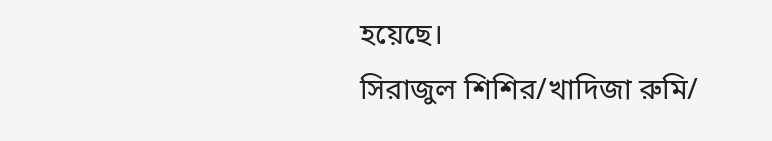হয়েছে।
সিরাজুল শিশির/খাদিজা রুমি/